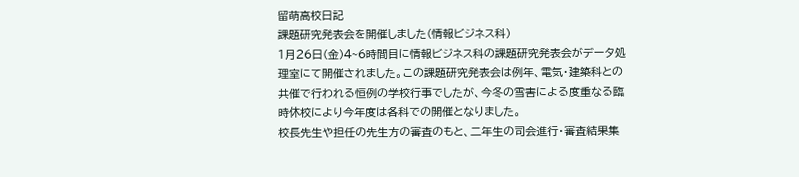留萌高校日記
課題研究発表会を開催しました(情報ビジネス科)
1月26日(金)4~6時間目に情報ビジネス科の課題研究発表会がデータ処理室にて開催されました。この課題研究発表会は例年、電気・建築科との共催で行われる恒例の学校行事でしたが、今冬の雪害による度重なる臨時休校により今年度は各科での開催となりました。
校長先生や担任の先生方の審査のもと、二年生の司会進行・審査結果集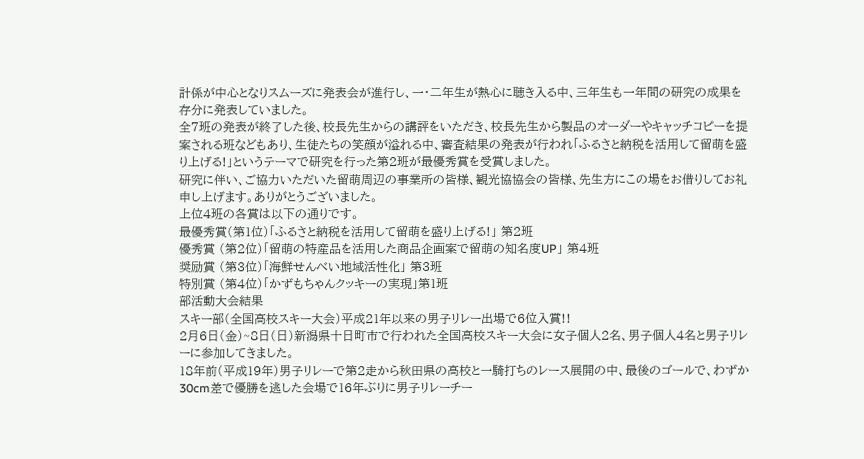計係が中心となりスムーズに発表会が進行し、一・二年生が熱心に聴き入る中、三年生も一年間の研究の成果を存分に発表していました。
全7班の発表が終了した後、校長先生からの講評をいただき、校長先生から製品のオーダーやキャッチコピーを提案される班などもあり、生徒たちの笑顔が溢れる中、審査結果の発表が行われ「ふるさと納税を活用して留萌を盛り上げる!」というテーマで研究を行った第2班が最優秀賞を受賞しました。
研究に伴い、ご協力いただいた留萌周辺の事業所の皆様、観光協協会の皆様、先生方にこの場をお借りしてお礼申し上げます。ありがとうございました。
上位4班の各賞は以下の通りです。
最優秀賞(第1位)「ふるさと納税を活用して留萌を盛り上げる!」 第2班
優秀賞 (第2位)「留萌の特産品を活用した商品企画案で留萌の知名度UP」 第4班
奨励賞 (第3位)「海鮮せんべい地域活性化」 第3班
特別賞 (第4位)「かずもちゃんクッキーの実現」第1班
部活動大会結果
スキー部(全国高校スキー大会)平成21年以来の男子リレー出場で6位入賞!!
2月6日(金)~8日(日)新潟県十日町市で行われた全国高校スキー大会に女子個人2名、男子個人4名と男子リレーに参加してきました。
18年前(平成19年)男子リレーで第2走から秋田県の高校と一騎打ちのレース展開の中、最後のゴールで、わずか30cm差で優勝を逃した会場で16年ぶりに男子リレーチー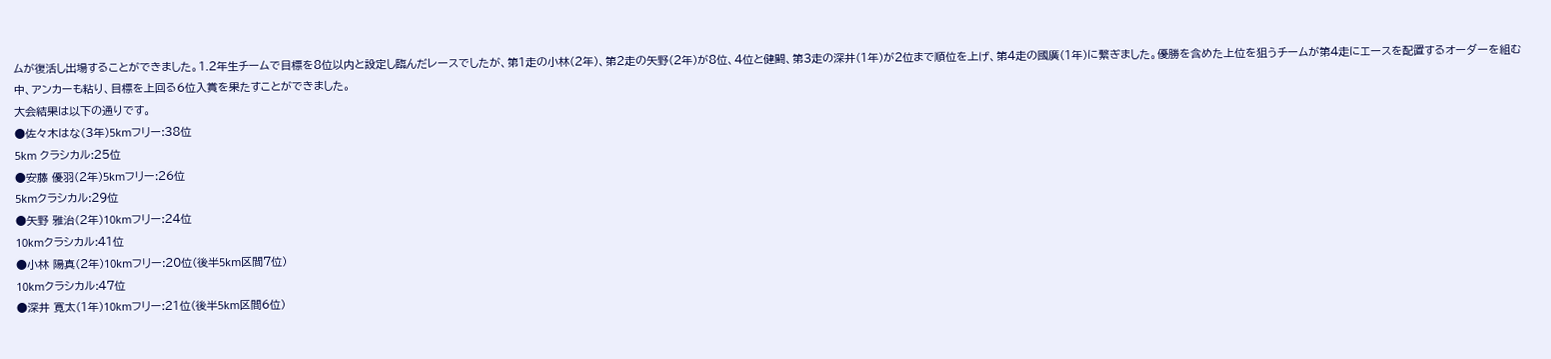ムが復活し出場することができました。1.2年生チームで目標を8位以内と設定し臨んだレースでしたが、第1走の小林(2年)、第2走の矢野(2年)が8位、4位と健闘、第3走の深井(1年)が2位まで順位を上げ、第4走の國廣(1年)に繋ぎました。優勝を含めた上位を狙うチームが第4走にエースを配置するオーダーを組む中、アンカーも粘り、目標を上回る6位入賞を果たすことができました。
大会結果は以下の通りです。
●佐々木はな(3年)5kmフリー:38位
5km クラシカル:25位
●安藤 優羽(2年)5kmフリー:26位
5kmクラシカル:29位
●矢野 雅治(2年)10kmフリー:24位
10kmクラシカル:41位
●小林 陽真(2年)10kmフリー:20位(後半5km区間7位)
10kmクラシカル:47位
●深井 寛太(1年)10kmフリー:21位(後半5km区間6位)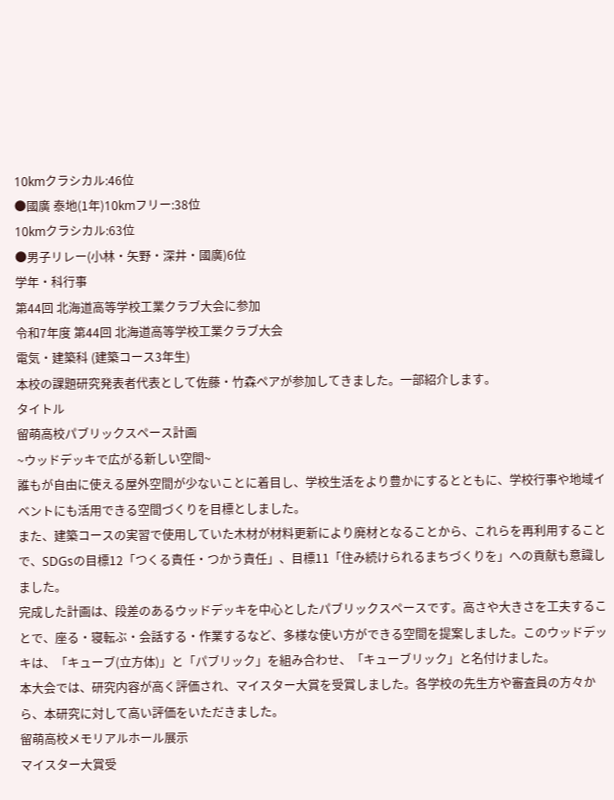10kmクラシカル:46位
●國廣 泰地(1年)10kmフリー:38位
10kmクラシカル:63位
●男子リレー(小林・矢野・深井・國廣)6位
学年・科行事
第44回 北海道高等学校工業クラブ大会に参加
令和7年度 第44回 北海道高等学校工業クラブ大会
電気・建築科 (建築コース3年生)
本校の課題研究発表者代表として佐藤・竹森ペアが参加してきました。一部紹介します。
タイトル
留萌高校パブリックスペース計画
~ウッドデッキで広がる新しい空間~
誰もが自由に使える屋外空間が少ないことに着目し、学校生活をより豊かにするとともに、学校行事や地域イベントにも活用できる空間づくりを目標としました。
また、建築コースの実習で使用していた木材が材料更新により廃材となることから、これらを再利用することで、SDGsの目標12「つくる責任・つかう責任」、目標11「住み続けられるまちづくりを」への貢献も意識しました。
完成した計画は、段差のあるウッドデッキを中心としたパブリックスペースです。高さや大きさを工夫することで、座る・寝転ぶ・会話する・作業するなど、多様な使い方ができる空間を提案しました。このウッドデッキは、「キューブ(立方体)」と「パブリック」を組み合わせ、「キューブリック」と名付けました。
本大会では、研究内容が高く評価され、マイスター大賞を受賞しました。各学校の先生方や審査員の方々から、本研究に対して高い評価をいただきました。
留萌高校メモリアルホール展示
マイスター大賞受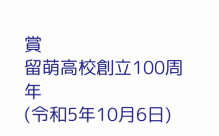賞
留萌高校創立100周年
(令和5年10月6日)